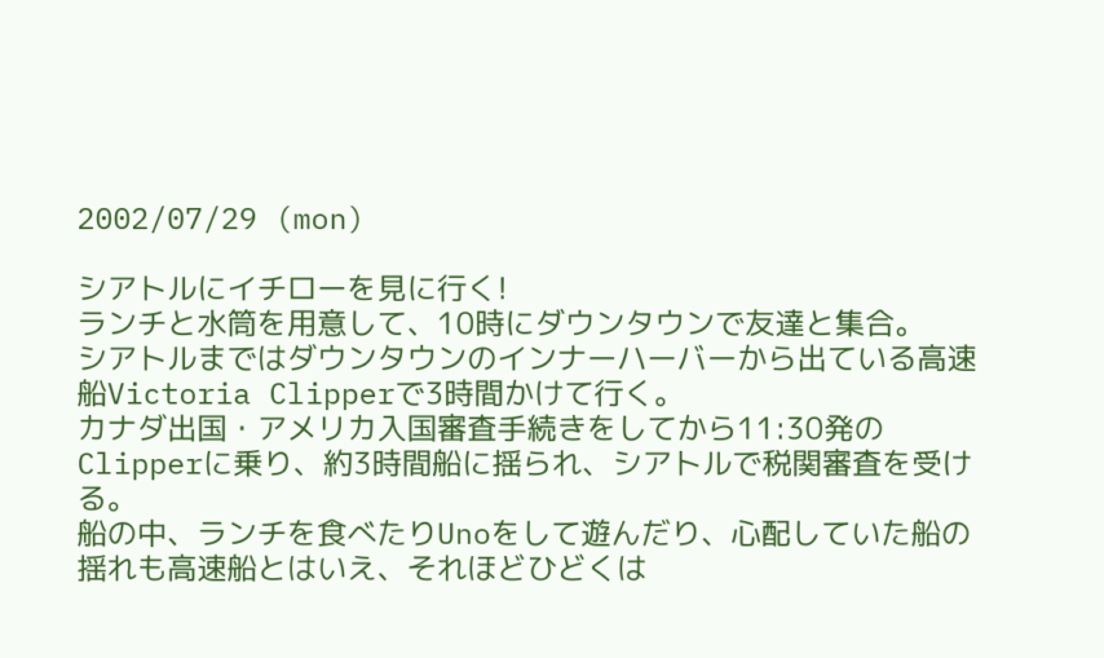2002/07/29 (mon)

シアトルにイチローを見に行く!
ランチと水筒を用意して、10時にダウンタウンで友達と集合。
シアトルまではダウンタウンのインナーハーバーから出ている高速船Victoria Clipperで3時間かけて行く。
カナダ出国・アメリカ入国審査手続きをしてから11:30発のClipperに乗り、約3時間船に揺られ、シアトルで税関審査を受ける。
船の中、ランチを食べたりUnoをして遊んだり、心配していた船の揺れも高速船とはいえ、それほどひどくは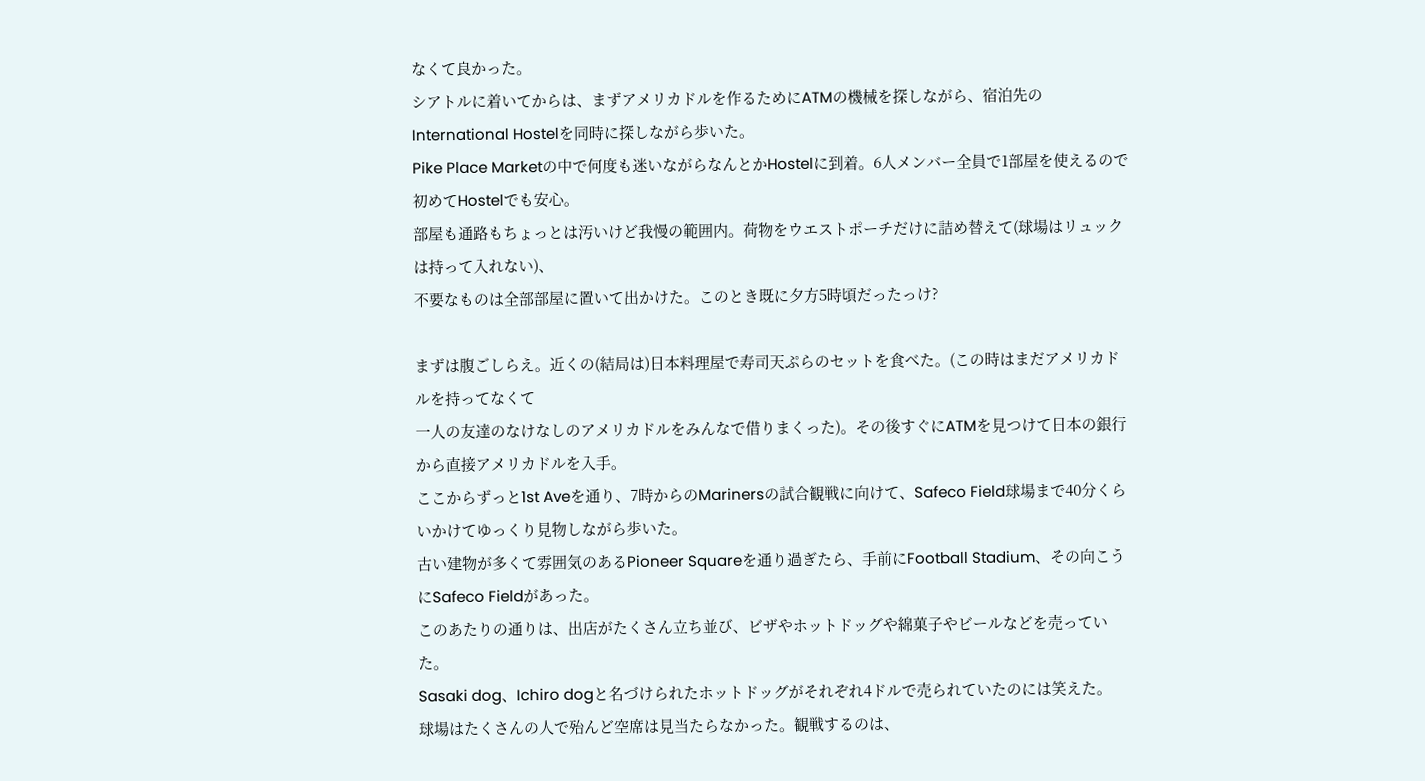なくて良かった。
シアトルに着いてからは、まずアメリカドルを作るためにATMの機械を探しながら、宿泊先のInternational Hostelを同時に探しながら歩いた。
Pike Place Marketの中で何度も迷いながらなんとかHostelに到着。6人メンバー全員で1部屋を使えるので初めてHostelでも安心。
部屋も通路もちょっとは汚いけど我慢の範囲内。荷物をウエストポーチだけに詰め替えて(球場はリュックは持って入れない)、
不要なものは全部部屋に置いて出かけた。このとき既に夕方5時頃だったっけ?

まずは腹ごしらえ。近くの(結局は)日本料理屋で寿司天ぷらのセットを食べた。(この時はまだアメリカドルを持ってなくて
一人の友達のなけなしのアメリカドルをみんなで借りまくった)。その後すぐにATMを見つけて日本の銀行から直接アメリカドルを入手。
ここからずっと1st Aveを通り、7時からのMarinersの試合観戦に向けて、Safeco Field球場まで40分くらいかけてゆっくり見物しながら歩いた。
古い建物が多くて雰囲気のあるPioneer Squareを通り過ぎたら、手前にFootball Stadium、その向こうにSafeco Fieldがあった。
このあたりの通りは、出店がたくさん立ち並び、ビザやホットドッグや綿菓子やビールなどを売っていた。
Sasaki dog、Ichiro dogと名づけられたホットドッグがそれぞれ4ドルで売られていたのには笑えた。
球場はたくさんの人で殆んど空席は見当たらなかった。観戦するのは、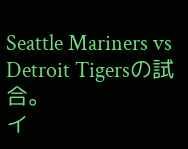Seattle Mariners vs Detroit Tigersの試合。
イ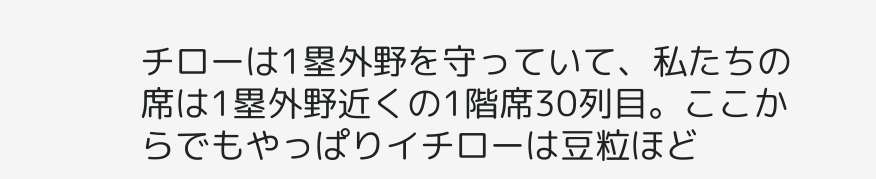チローは1塁外野を守っていて、私たちの席は1塁外野近くの1階席30列目。ここからでもやっぱりイチローは豆粒ほど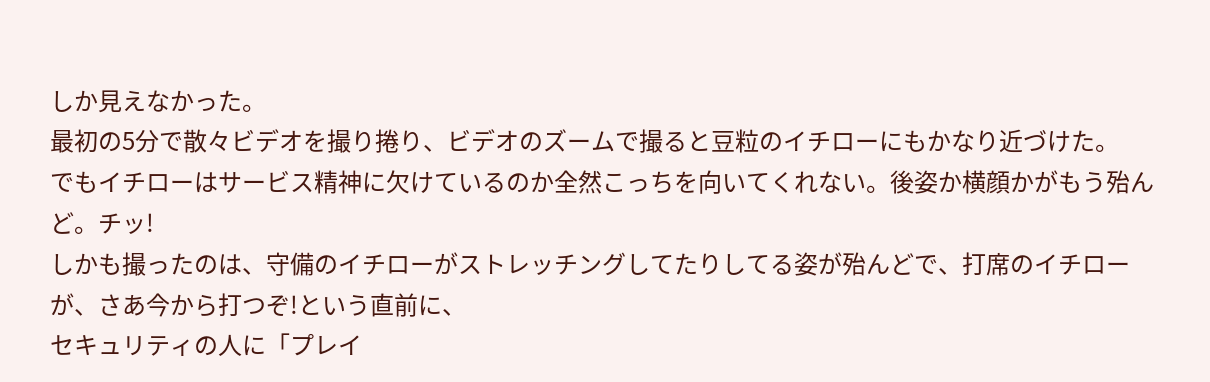しか見えなかった。
最初の5分で散々ビデオを撮り捲り、ビデオのズームで撮ると豆粒のイチローにもかなり近づけた。
でもイチローはサービス精神に欠けているのか全然こっちを向いてくれない。後姿か横顔かがもう殆んど。チッ!
しかも撮ったのは、守備のイチローがストレッチングしてたりしてる姿が殆んどで、打席のイチローが、さあ今から打つぞ!という直前に、
セキュリティの人に「プレイ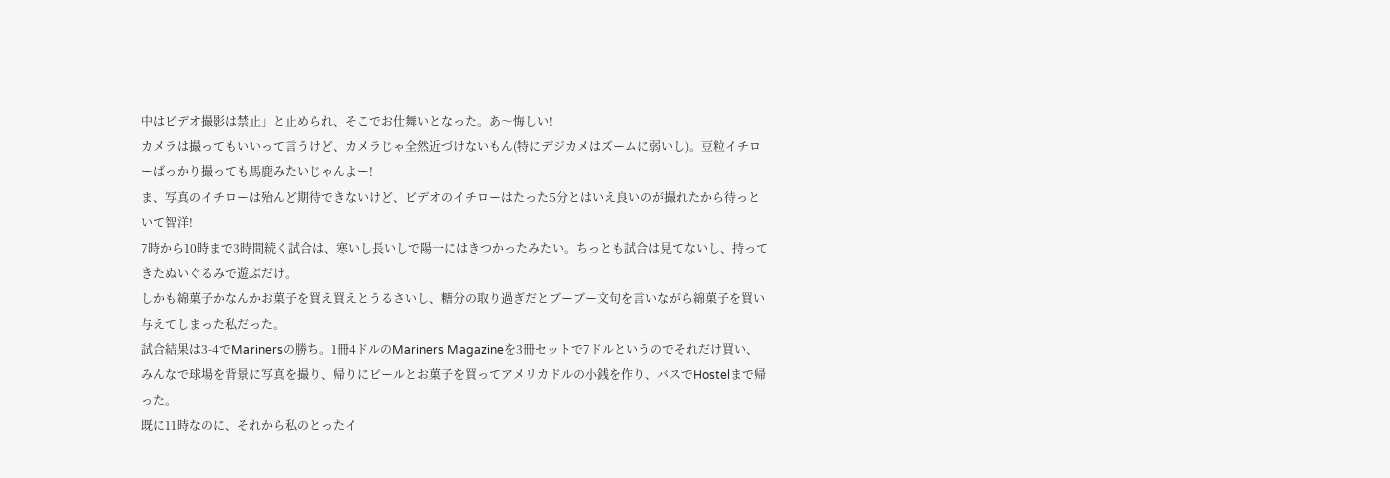中はビデオ撮影は禁止」と止められ、そこでお仕舞いとなった。あ〜悔しい!
カメラは撮ってもいいって言うけど、カメラじゃ全然近づけないもん(特にデジカメはズームに弱いし)。豆粒イチローばっかり撮っても馬鹿みたいじゃんよー!
ま、写真のイチローは殆んど期待できないけど、ビデオのイチローはたった5分とはいえ良いのが撮れたから待っといて智洋!
7時から10時まで3時間続く試合は、寒いし長いしで陽一にはきつかったみたい。ちっとも試合は見てないし、持ってきたぬいぐるみで遊ぶだけ。
しかも綿菓子かなんかお菓子を買え買えとうるさいし、糖分の取り過ぎだとブーブー文句を言いながら綿菓子を買い与えてしまった私だった。
試合結果は3-4でMarinersの勝ち。1冊4ドルのMariners Magazineを3冊セットで7ドルというのでそれだけ買い、
みんなで球場を背景に写真を撮り、帰りにビールとお菓子を買ってアメリカドルの小銭を作り、バスでHostelまで帰った。
既に11時なのに、それから私のとったイ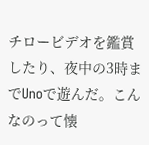チロービデオを鑑賞したり、夜中の3時までUnoで遊んだ。こんなのって懐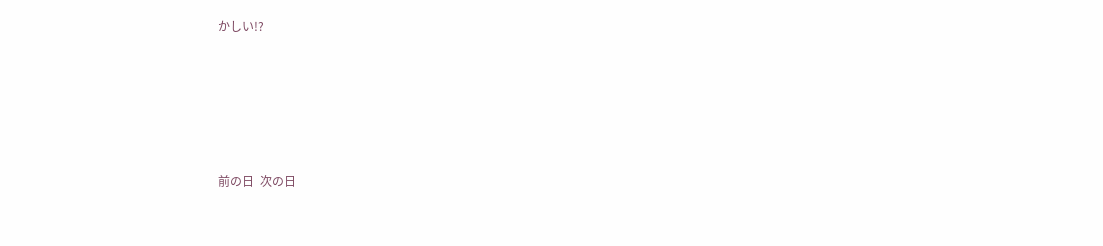かしい!?






前の日  次の日